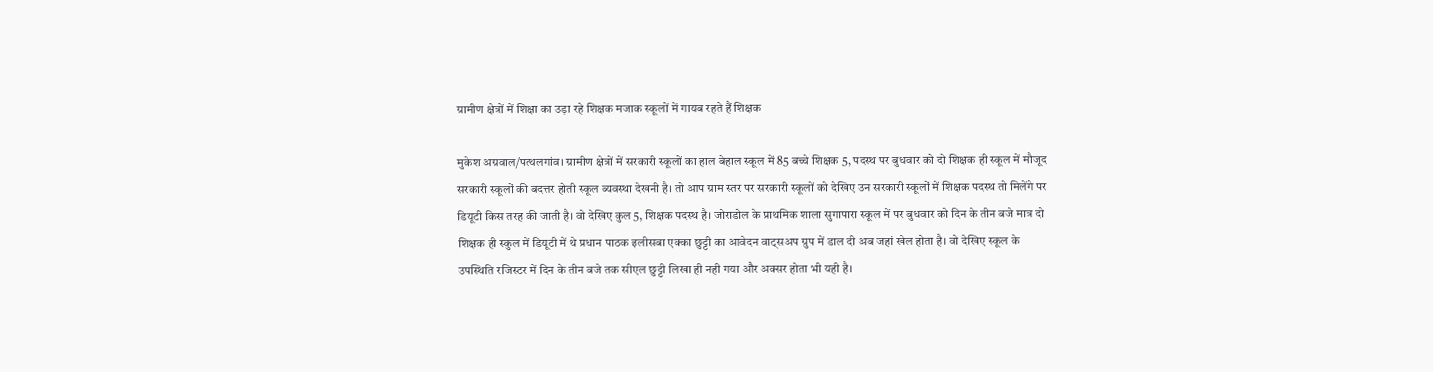ग्रामीण क्षेत्रों में शिक्षा का उड़ा रहे शिक्षक मजाक स्कूलों में गायब रहते हैं शिक्षक

मुकेश अग्रवाल/पत्थलगांव। ग्रामीण क्षेत्रों में सरकारी स्कूलों का हाल बेहाल स्कूल में 85 बच्चे शिक्षक 5, पदस्थ पर बुधवार को दो शिक्षक ही स्कूल में मौजूद
सरकारी स्कूलों की बदत्तर होती स्कूल ब्यवस्था देखनी है। तो आप ग्राम स्तर पर सरकारी स्कूलों को देखिए उन सरकारी स्कूलों में शिक्षक पदस्थ तो मिलेंगे पर डियूटी किस तरह की जाती है। वो देखिए कुल 5, शिक्षक पदस्थ है। जोराडोल के प्राथमिक शाला सुगापारा स्कूल में पर बुधवार को दिन के तीन बजे मात्र दो शिक्षक ही स्कुल में डियूटी में थे प्रधान पाठक इलीसबा एक्का छुट्टी का आवेदन वाट्सअप ग्रुप में डाल दी अब जहां खेल होता है। वो देखिए स्कूल के उपस्थिति रजिस्टर में दिन के तीन बजे तक सीएल छुट्टी लिखा ही नही गया और अक्सर होता भी यही है।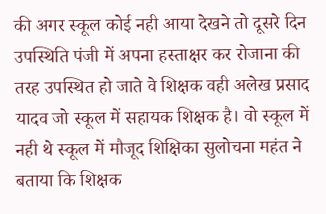की अगर स्कूल कोई नही आया देखने तो दूसरे दिन उपस्थिति पंजी में अपना हस्ताक्षर कर रोजाना की तरह उपस्थित हो जाते वे शिक्षक वही अलेख प्रसाद यादव जो स्कूल में सहायक शिक्षक है। वो स्कूल में नही थे स्कूल में मौजूद शिक्षिका सुलोचना महंत ने बताया कि शिक्षक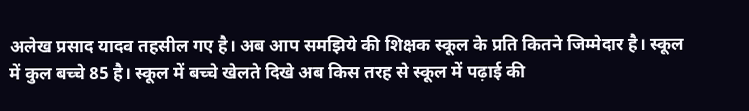अलेख प्रसाद यादव तहसील गए है। अब आप समझिये की शिक्षक स्कूल के प्रति कितने जिम्मेदार है। स्कूल में कुल बच्चे 85 है। स्कूल में बच्चे खेलते दिखे अब किस तरह से स्कूल में पढ़ाई की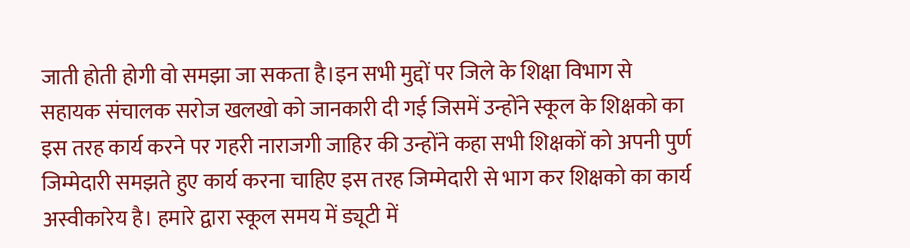जाती होती होगी वो समझा जा सकता है।इन सभी मुद्दों पर जिले के शिक्षा विभाग से सहायक संचालक सरोज खलखो को जानकारी दी गई जिसमें उन्होंने स्कूल के शिक्षको का इस तरह कार्य करने पर गहरी नाराजगी जाहिर की उन्होंने कहा सभी शिक्षकों को अपनी पुर्ण जिम्मेदारी समझते हुए कार्य करना चाहिए इस तरह जिम्मेदारी से भाग कर शिक्षको का कार्य अस्वीकारेय है। हमारे द्वारा स्कूल समय में ड्यूटी में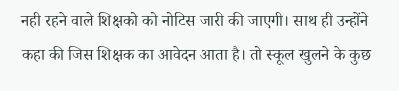नही रहने वाले शिक्षको को नोटिस जारी की जाएगी। साथ ही उन्होंने कहा की जिस शिक्षक का आवेदन आता है। तो स्कूल खुलने के कुछ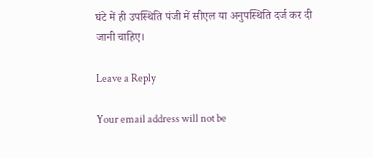घंटे में ही उपस्थिति पंजी में सीएल या अनुपस्थिति दर्ज कर दी जानी चाहिए।

Leave a Reply

Your email address will not be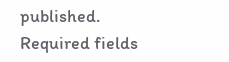published. Required fields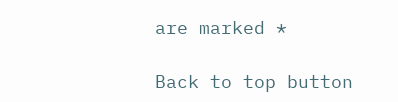are marked *

Back to top button